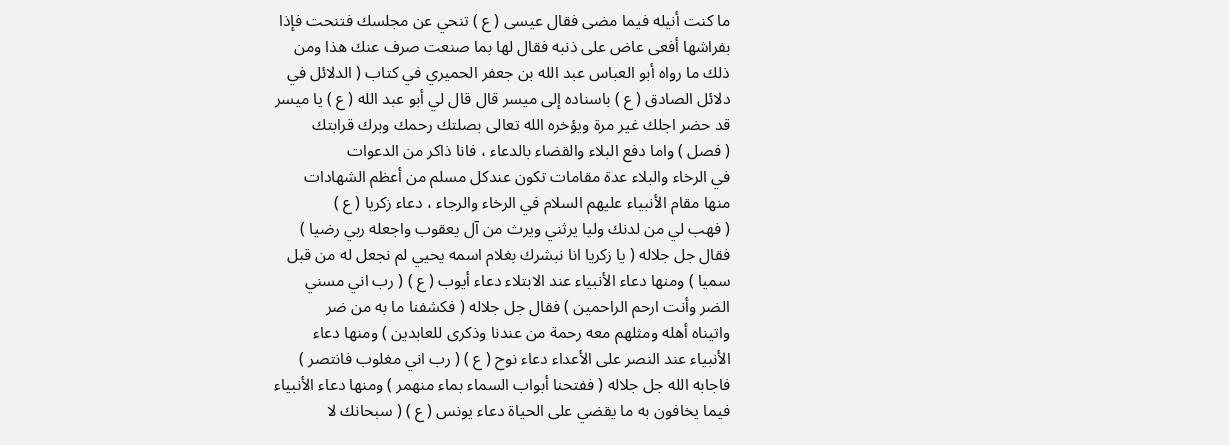ما كنت أنيله فيما مضى فقال عيسى ( ع ) تنحي عن مجلسك فتنحت فإذا
بفراشها أفعى عاض على ذنبه فقال لها بما صنعت صرف عنك هذا ومن
ذلك ما رواه أبو العباس عبد الله بن جعفر الحميري في كتاب ( الدلائل في
دلائل الصادق ( ع ) باسناده إلى ميسر قال قال لي أبو عبد الله ( ع ) يا ميسر
قد حضر اجلك غير مرة ويؤخره الله تعالى بصلتك رحمك وبرك قرابتك
( فصل ) واما دفع البلاء والقضاء بالدعاء ، فانا ذاكر من الدعوات
في الرخاء والبلاء عدة مقامات تكون عندكل مسلم من أعظم الشهادات
منها مقام الأنبياء عليهم السلام في الرخاء والرجاء ، دعاء زكريا ( ع )
( فهب لي من لدنك وليا يرثني ويرث من آل يعقوب واجعله ربي رضيا )
فقال جل جلاله ( يا زكريا انا نبشرك بغلام اسمه يحيي لم نجعل له من قبل
سميا ) ومنها دعاء الأنبياء عند الابتلاء دعاء أيوب ( ع ) ( رب اني مسني
الضر وأنت ارحم الراحمين ) فقال جل جلاله ( فكشفنا ما به من ضر
واتيناه أهله ومثلهم معه رحمة من عندنا وذكرى للعابدين ) ومنها دعاء
الأنبياء عند النصر على الأعداء دعاء نوح ( ع ) ( رب اني مغلوب فانتصر )
فاجابه الله جل جلاله ( ففتحنا أبواب السماء بماء منهمر ) ومنها دعاء الأنبياء
فيما يخافون به ما يقضي على الحياة دعاء يونس ( ع ) ( سبحانك لا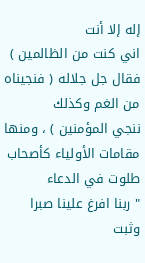إله إلا أنت
اني كنت من الظالمين ) فقال جل جلاله ( فنجيناه من الغم وكذلك
ننجي المؤمنين ) ، ومنها مقامات الأولياء كأصحاب طلوت في الدعاء
" ربنا افرغ علينا صبرا وثبت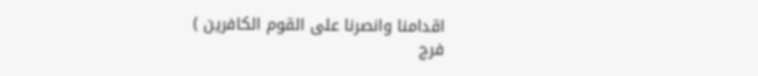اقدامنا وانصرنا على القوم الكافرين )
فرج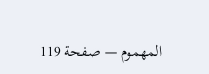المهموم — صفحة 119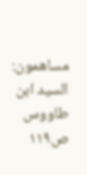مساهمون: السيد ابن طاووس
ص١١٩